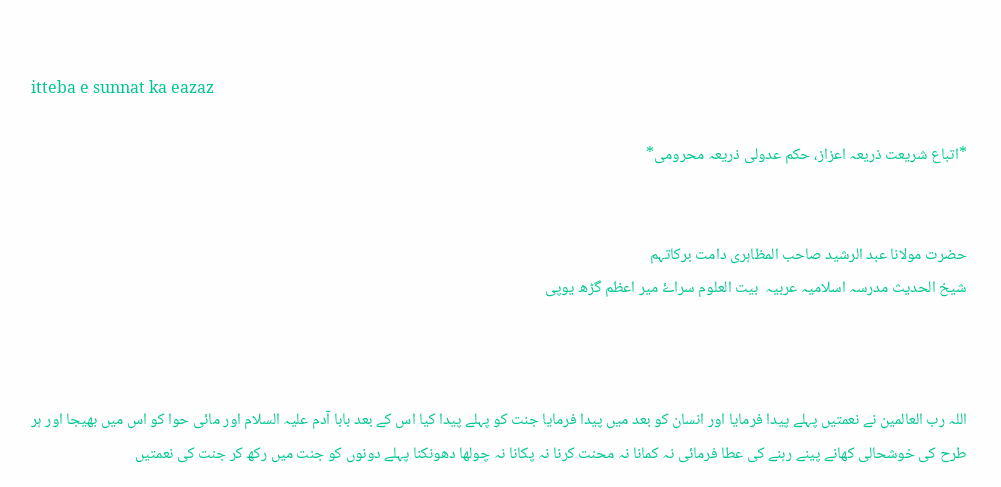itteba e sunnat ka eazaz

*اتباع شریعت ذریعہ اعزاز، حکم عدولی ذریعہ محرومی*


حضرت مولانا عبد الرشید صاحب المظاہری دامت برکاتہم
شیخ الحدیث مدرسہ اسلامیہ عربیہ  بیت العلوم سراۓ میر اعظم گڑھ یوپی



اللہ رب العالمین نے نعمتیں پہلے پیدا فرمایا اور انسان کو بعد میں پیدا فرمایا جنت کو پہلے پیدا کیا اس کے بعد بابا آدم علیہ السلام اور مائی حوا کو اس میں بھیجا اور ہر طرح کی خوشحالی کھانے پینے رہنے کی عطا فرمائی نہ کمانا نہ محنت کرنا نہ پکانا نہ چولھا دھونکنا پہلے دونوں کو جنت میں رکھ کر جنت کی نعمتیں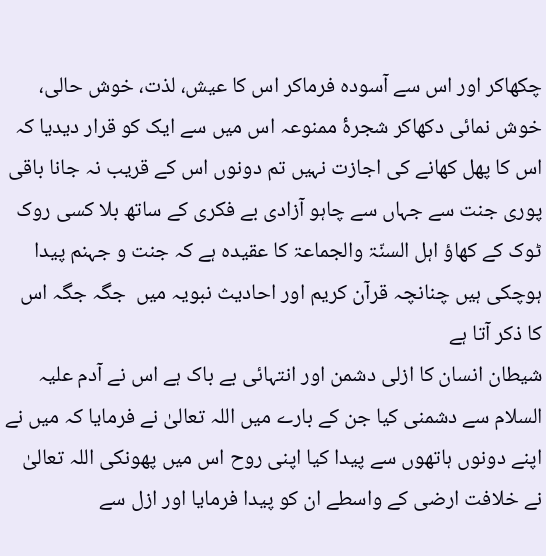چکھاکر اور اس سے آسودہ فرماکر اس کا عیش، لذت، خوش حالی، خوش نمائی دکھاکر شجرۂ ممنوعہ اس میں سے ایک کو قرار دیدیا کہ اس کا پھل کھانے کی اجازت نہیں تم دونوں اس کے قریب نہ جانا باقی پوری جنت سے جہاں سے چاہو آزادی بے فکری کے ساتھ بلا کسی روک ٹوک کے کھاؤ اہل السنّۃ والجماعۃ کا عقیدہ ہے کہ جنت و جہنم پیدا ہوچکی ہیں چنانچہ قرآن کریم اور احادیث نبویہ میں  جگہ جگہ اس کا ذکر آتا ہے
شیطان انسان کا ازلی دشمن اور انتہائی بے باک ہے اس نے آدم علیہ السلام سے دشمنی کیا جن کے بارے میں اللہ تعالیٰ نے فرمایا کہ میں نے اپنے دونوں ہاتھوں سے پیدا کیا اپنی روح اس میں پھونکی اللہ تعالیٰ نے خلافت ارضی کے واسطے ان کو پیدا فرمایا اور ازل سے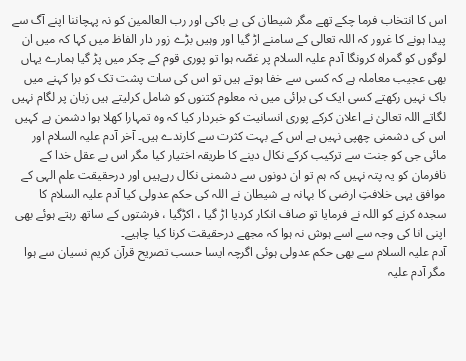اس کا انتخاب فرما چکے تھے مگر شیطان کی بے باکی اور رب العالمین کو نہ پہچاننا اپنے آگ سے پیدا ہونے کا غرور کہ اللہ تعالی کے سامنے اڑ گیا اور وہیں بڑے زور دار الفاظ میں کہا کہ میں ان لوگوں کو گمراہ کرونگا آدم علیہ السلام پر غصّہ ہوا تو پوری قوم کے چکر میں پڑ گیا ہمارے یہاں بھی عجیب معاملہ ہے کہ کسی سے خفا ہوتے ہیں تو اس کی سات پشت تک کو برا کہنے میں باک نہیں رکھتے کسی ایک کی برائی میں نہ معلوم کتنوں کو شامل کرلیتے ہیں زبان پر لگام نہیں لگاتے اللہ تعالیٰ نے اعلان کرکے پوری انسانیت کو خبردار کیا کہ وہ تمہارا کھلا ہوا دشمن ہے کہیں اس کی دشمنی چھپی نہیں ہے اس کے بہت کثرت سے کارندے ہیں۔ آخر آدم علیہ السلام اور مائی جی کو جنت سے ترکیب کرکے نکال دینے کا طریقہ اختیار کیا مگر اس بے عقل خدا کے نافرمان کو یہ پتہ نہیں کہ ہم تو ان دونوں سے دشمنی نکال رہےہیں اور درحقیقت علم الہی کے موافق یہی خلافتِ ارضی کا بہانہ ہے شیطان نے اللہ کی حکم عدولی کیا آدم علیہ السلام کا سجدہ کرنے کو اللہ نے فرمایا تو صاف انکار کردیا اڑ گیا ، اکڑگیا ، فرشتوں کے ساتھ رہتے ہوئے بھی اپنی انا کی وجہ سے اسے ہوش نہ ہوا کہ مجھے درحقیقت کرنا کیا چاہیے۔
آدم علیہ السلام سے بھی حکم عدولی ہوئی اگرچہ ایسا حسب تصریح قرآن کریم نسیان سے ہوا مگر آدم علیہ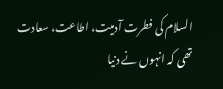السلام کی فطرت آدمیت، اطاعت، سعادت تھی کہ انہوں نے دنیا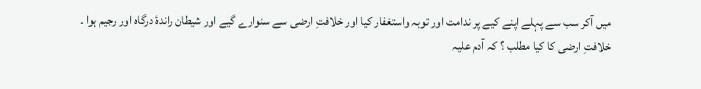میں آکر سب سے پہلے اپنے کیے پر ندامت اور توبہ واستغفار کیا اور خلافتِ ارضی سے سنوارے گیے اور شیطان راندۂ درگاہ اور رجیم ہوا ۔
خلافتِ ارضی کا کیا مطلب ؟ کہ آدم علیہ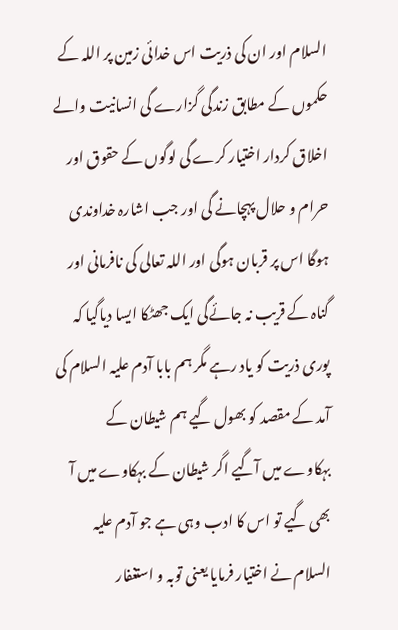السلام اور ان کی ذریت اس خدائی زمین پر اللہ کے حکموں کے مطابق زندگی گزارے گی انسانیت والے اخلاق کردار اختیار کرے گی لوگوں کے حقوق اور حرام و حلال پہچانے گی اور جب اشارہ خداوندی ہوگا اس پر قربان ہوگی اور اللہ تعالی کی نافرمانی اور گناہ کے قریب نہ جائےگی ایک جھٹکا ایسا دیاگیا کہ پوری ذریت کو یاد رہے مگر ہم بابا آدم علیہ السلام کی آمد کے مقصد کو بھول گیے ہم شیطان کے بہکاوے میں آگیے اگر شیطان کے بہکاوے میں آ بھی گیے تو اس کا ادب وہی ہے جو آدم علیہ السلام نے اختیار فرمایا یعنی توبہ و استغفار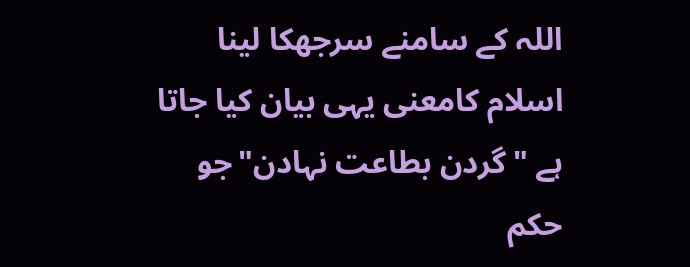اللہ کے سامنے سرجھکا لینا اسلام کامعنی یہی بیان کیا جاتا ہے "گردن بطاعت نہادن"جو حکم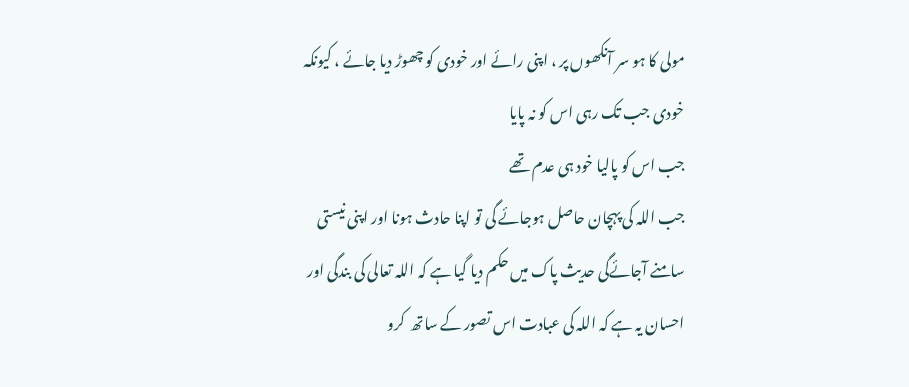مولی کا ہو سر آنکھوں پر ، اپنی رائے اور خودی کو چھوڑ دیا جائے ، کیونکہ
خودی جب تک رہی اس کو نہ پایا
جب اس کو پالیا خود ہی عدم تھے
جب اللہ کی پہچان حاصل ہوجائے گی تو اپنا حادث ہونا اور اپنی نیستی سامنے آجائےگی حدیث پاک میں حکم دیا گیا ہے کہ اللہ تعالی کی بندگی اور احسان یہ ہے کہ اللہ کی عبادت اس تصور کے ساتھ  کرو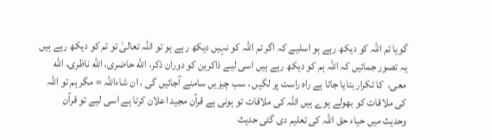گویا تم اللہ کو دیکھ رہے ہو اسلیے کہ اگر تم اللہ کو نہیں دیکھ رہے ہو تو اللہ تعالیٰ تو تم کو دیکھ رہے ہیں یہ تصور جمائیں کہ اللہ ہم کو دیکھ رہے ہیں اسی لیے ذاکرین کو دوران ذکر، الله حاضری، الله ناظری، الله معی،  کا تکرار بتایا جاتا ہے راہ راست پر لگیں ، سب چیزیں سامنے آجائیں گی ، ان شاءاللہ = مگر ہم تو اللہ کی ملاقات کو بھولے ہوے ہیں اللہ کی ملاقات تو ہونی ہے قرآن مجید اعلان کرتا ہے اسی لیے تو قرآن وحدیث میں حیاء حق اللہ کی تعلیم دی گئی حدیث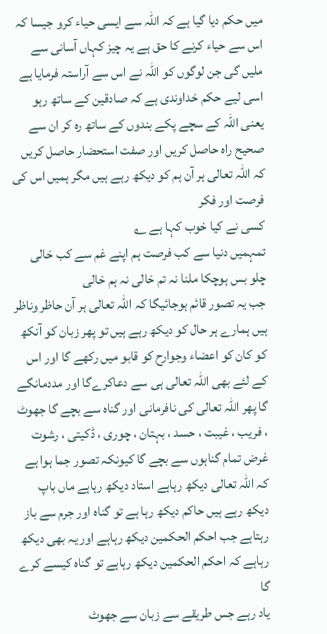میں حکم دیا گیا ہے کہ اللہ سے ایسی حیاء کرو جیسا کہ اس سے حیاء کرنے کا حق ہے یہ چیز کہاں آسانی سے ملیں گی جن لوگوں کو اللہ نے اس سے آراستہ فرمایا ہے اسی لیے حکم خداوندی ہے کہ صادقین کے ساتھ رہو یعنی اللہ کے سچے پکے بندوں کے ساتھ رہ کر ان سے صحیح راہ حاصل کریں اور صفت استحضار حاصل کریں
کہ اللہ تعالی ہر آن ہم کو دیکھ رہے ہیں مگر ہمیں اس کی فرصت اور فکر
کسی نے کیا خوب کہا ہے ؂
تمہمیں دنیا سے کب فرصت ہم اپنے غم سے کب خالی
چلو بس ہوچکا ملنا نہ تم خالی نہ ہم خالی
جب یہ تصور قائم ہوجائیگا کہ اللہ تعالی ہر آن حاظر وناظر ہیں ہمارے ہر حال کو دیکھ رہے ہیں تو پھر زبان کو آنکھ کو کان کو اعضاء وجوارح کو قابو میں رکھے گا اور اس کے لئے بھی اللہ تعالی ہی سے دعاکرےگا اور مددمانگے گا پھر اللہ تعالی کی نافرمانی اور گناہ سے بچے گا جھوٹ ، فریب ، غیبت ، حسد ، بہتان ، چوری ، ڈکیتی ، رشوت غرض تمام گناہوں سے بچے گا کیونکہ تصور جما ہوا ہے کہ اللہ تعالی دیکھ رہاہے استاد دیکھ رہاہے ماں باپ دیکھ رہے ہیں حاکم دیکھ رہا ہے تو گناہ اور جرم سے باز رہتاہے جب احکم الحکمین دیکھ رہاہے اور یہ بھی دیکھ رہاہے کہ احکم الحکمین دیکھ رہاہے تو گناہ کیسے کرے گا
یاد رہے جس طریقے سے زبان سے جھوٹ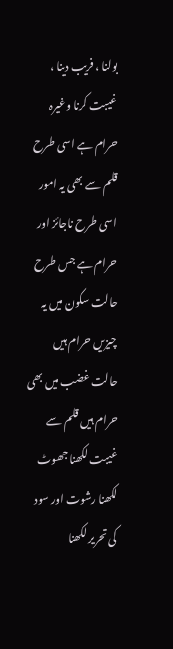بولنا ، فریب دینا ، غیبت کرنا وغیرہ حرام ہے اسی طرح قلم سے بھی یہ امور اسی طرح ناجائز اور حرام ہے جس طرح حالت سکون میں یہ چیزیں حرام ہیں حالت غضب میں بھی حرام ہیں قلم سے غیبت لکھنا جھوٹ لکھنا رشوت اور سود کی تحریر لکھنا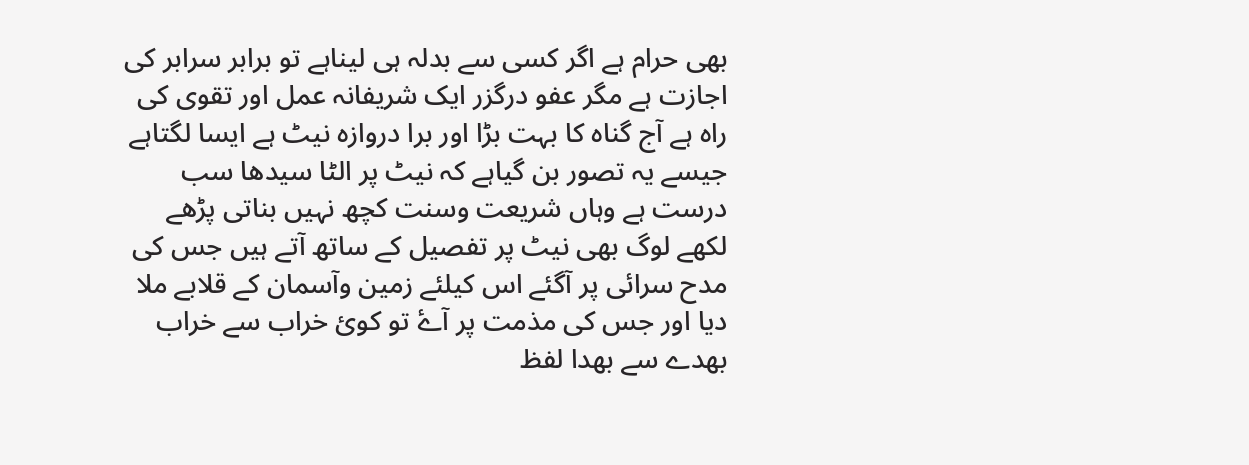بھی حرام ہے اگر کسی سے بدلہ ہی لیناہے تو برابر سرابر کی اجازت ہے مگر عفو درگزر ایک شریفانہ عمل اور تقوی کی راہ ہے آج گناہ کا بہت بڑا اور برا دروازہ نیٹ ہے ایسا لگتاہے جیسے یہ تصور بن گیاہے کہ نیٹ پر الٹا سیدھا سب درست ہے وہاں شریعت وسنت کچھ نہیں بناتی پڑھے لکھے لوگ بھی نیٹ پر تفصیل کے ساتھ آتے ہیں جس کی مدح سرائی پر آگئے اس کیلئے زمین وآسمان کے قلابے ملا دیا اور جس کی مذمت پر آۓ تو کوئ خراب سے خراب بھدے سے بھدا لفظ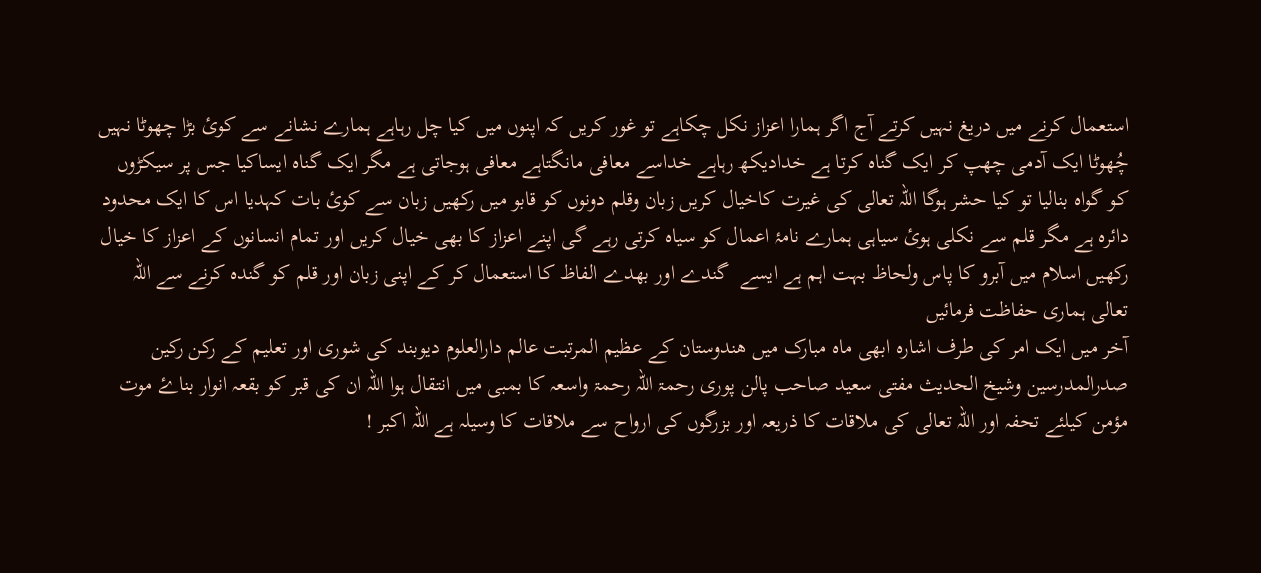استعمال کرنے میں دریغ نہیں کرتے آج اگر ہمارا اعزاز نکل چکاہے تو غور کریں کہ اپنوں میں کیا چل رہاہے ہمارے نشانے سے کوئ بڑا چھوٹا نہیں چُھوٹا ایک آدمی چھپ کر ایک گناہ کرتا ہے خدادیکھ رہاہے خداسے معافی مانگتاہے معافی ہوجاتی ہے مگر ایک گناہ ایساکیا جس پر سیکڑوں کو گواہ بنالیا تو کیا حشر ہوگا اللہ تعالی کی غیرت کاخیال کریں زبان وقلم دونوں کو قابو میں رکھیں زبان سے کوئ بات کہدیا اس کا ایک محدود دائرہ ہے مگر قلم سے نکلی ہوئ سیاہی ہمارے نامۂ اعمال کو سیاہ کرتی رہے گی اپنے اعزاز کا بھی خیال کریں اور تمام انسانوں کے اعزاز کا خیال رکھیں اسلام میں آبرو کا پاس ولحاظ بہت اہم ہے ایسے  گندے اور بھدے الفاظ کا استعمال کر کے اپنی زبان اور قلم کو گندہ کرنے سے اللہ تعالی ہماری حفاظت فرمائیں
آخر میں ایک امر کی طرف اشارہ ابھی ماہ مبارک میں ھندوستان کے عظیم المرتبت عالم دارالعلوم دیوبند کی شوری اور تعلیم کے رکن رکین صدرالمدرسین وشیخ الحدیث مفتی سعید صاحب پالن پوری رحمۃ اللہ رحمۃ واسعہ کا بمبی میں انتقال ہوا اللہ ان کی قبر کو بقعہ انوار بناۓ موت مؤمن کیلئے تحفہ اور اللہ تعالی کی ملاقات کا ذریعہ اور بزرگوں کی ارواح سے ملاقات کا وسیلہ ہے اللہ اکبر !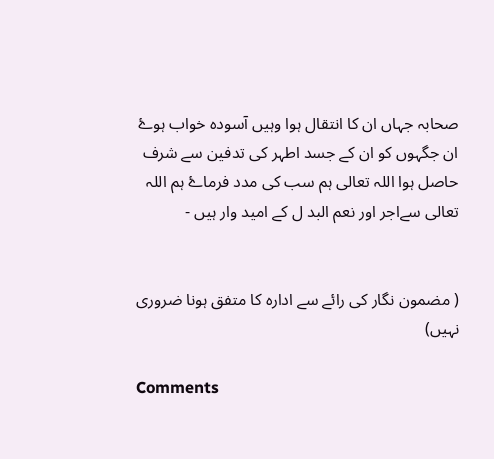صحابہ جہاں ان کا انتقال ہوا وہیں آسودہ خواب ہوۓ ان جگہوں کو ان کے جسد اطہر کی تدفین سے شرف حاصل ہوا اللہ تعالی ہم سب کی مدد فرماۓ ہم اللہ تعالی سےاجر اور نعم البد ل کے امید وار ہیں -


( مضمون نگار کی رائے سے ادارہ کا متفق ہونا ضروری نہیں)

Comments